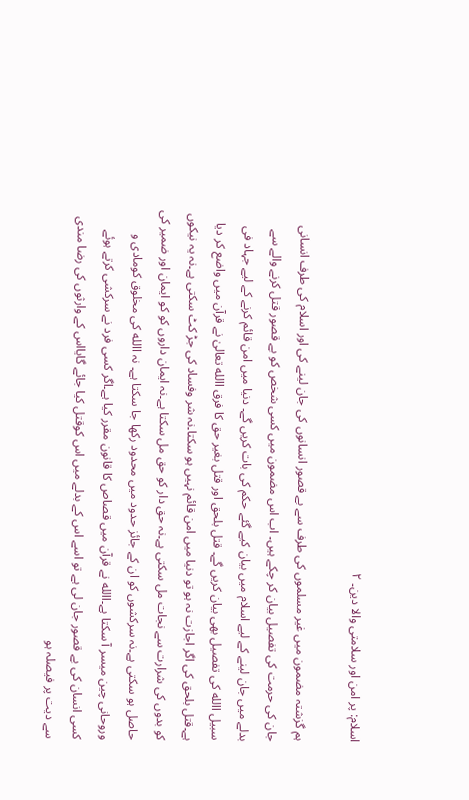اسلام: پر امن اور سلامتی والا دین۔ ۲

ہم گزشتہ مضمون میں غیر مسلموں کی طرف سے بے قصور انسانوں کی جان لینے کی اور اسلام کی طرف انسانی جان کی حرمت کی تفصیل بیان کر چکے ہیں۔ اب اس مضمون میں کسی شخص کو بے قصور قتل کرنے والے سے بدلے میں جان لینے کے لیے اسلام میں بیان کیے گئے حکم کی بات کریں گے۔ دنیا میں امن قائم کرنے کے لیے جہاد فی سبیل االله کی تفصیل بھی بیان کریں گے۔ قتل بلحق اور قتل بغیر حق کا فرق االله تعالیٰ نے قرآن میں واضع کر دیا ہے۔قتل بلحق کی اگر اجازت نہ ہو تو دنیا میں امن قائم نہیں ہو سکتا۔نہ شر وفساد کی جڑ کٹ سکتی ہے۔نہ یہ نیکوں کو بدوں کی شرارت سے نجات مل سکتی ہے۔نہ حق دار کو حق مل سکتا ہے۔نہ ایمان داروں کو کو ایمان اور ضمیر کی حاصل ہو سکتی ہے۔نہ سرکشوں کو ان کے جائز حدود میں محدود رکھا جا سکتا ہے۔ نہ االله کی مخلوق کومادی و وروحانی چین میسر آ سکتا ہے۔االله نے قرآن میں قصاص کا قانون مقرر کیا ہے۔اگر کسی فرد نے سرکشی کرتے ہوئے کسی انسان کی بے قصور جان لی ہے تو اسے اس کے بدلے میں اس کوقتل کیا جائے گایااس کے وارثوں کی رضا مندی سے دیت پر فیصلہ ہو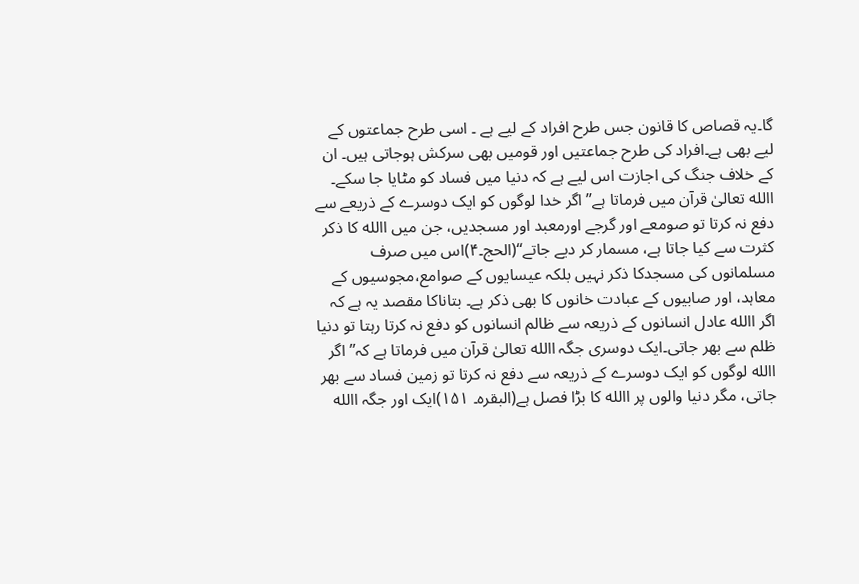گا۔یہ قصاص کا قانون جس طرح افراد کے لیے ہے ۔ اسی طرح جماعتوں کے لیے بھی ہے۔افراد کی طرح جماعتیں اور قومیں بھی سرکش ہوجاتی ہیں۔ ان کے خلاف جنگ کی اجازت اس لیے ہے کہ دنیا میں فساد کو مٹایا جا سکے۔ االله تعالیٰ قرآن میں فرماتا ہے’’ اگر خدا لوگوں کو ایک دوسرے کے ذریعے سے دفع نہ کرتا تو صومعے اور گرجے اورمعبد اور مسجدیں، جن میں االله کا ذکر کثرت سے کیا جاتا ہے، مسمار کر دیے جاتے‘‘(الحج۔۴)اس میں صرف مسلمانوں کی مسجدکا ذکر نہیں بلکہ عیسایوں کے صوامع،مجوسیوں کے معاہد، اور صابیوں کے عبادت خانوں کا بھی ذکر ہے۔ بتاناکا مقصد یہ ہے کہ اگر االله عادل انسانوں کے ذریعہ سے ظالم انسانوں کو دفع نہ کرتا رہتا تو دنیا ظلم سے بھر جاتی۔ایک دوسری جگہ االله تعالیٰ قرآن میں فرماتا ہے کہ’’اگر االله لوگوں کو ایک دوسرے کے ذریعہ سے دفع نہ کرتا تو زمین فساد سے بھر جاتی، مگر دنیا والوں پر االله کا بڑا فصل ہے(البقرہ۔ ۱۵۱)ایک اور جگہ االله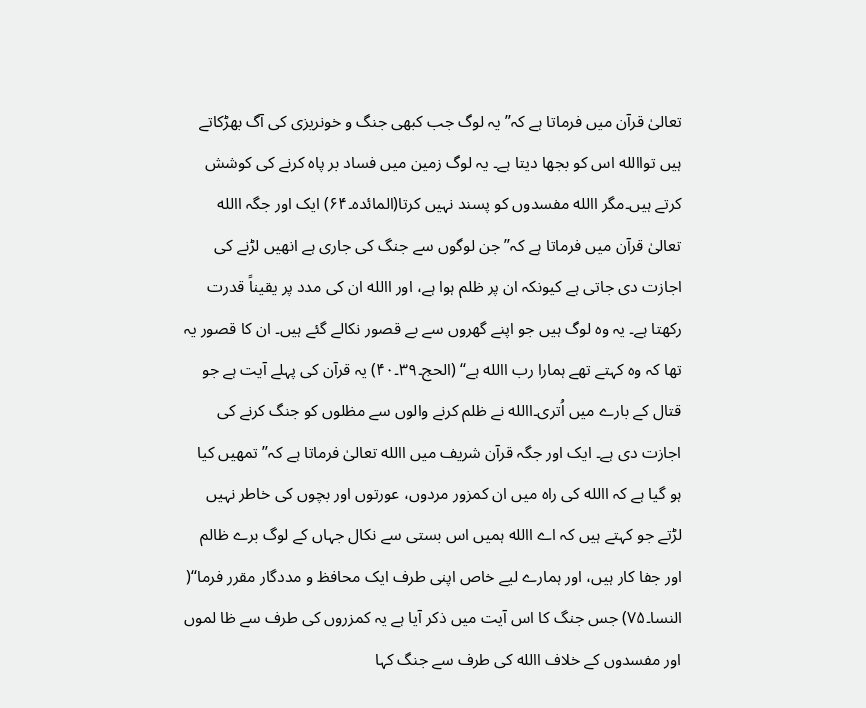تعالیٰ قرآن میں فرماتا ہے کہ’’ یہ لوگ جب کبھی جنگ و خونریزی کی آگ بھڑکاتے ہیں تواالله اس کو بجھا دیتا ہے۔ یہ لوگ زمین میں فساد بر پاہ کرنے کی کوشش کرتے ہیں۔مگر االله مفسدوں کو پسند نہیں کرتا(المائدہ۔۶۴) ایک اور جگہ االله تعالیٰ قرآن میں فرماتا ہے کہ’’ جن لوگوں سے جنگ کی جاری ہے انھیں لڑنے کی اجازت دی جاتی ہے کیونکہ ان پر ظلم ہوا ہے، اور االله ان کی مدد پر یقیناً قدرت رکھتا ہے۔ یہ وہ لوگ ہیں جو اپنے گھروں سے بے قصور نکالے گئے ہیں۔ ان کا قصور یہ تھا کہ وہ کہتے تھے ہمارا رب االله ہے‘‘ (الحج۔۳۹۔۴۰) یہ قرآن کی پہلے آیت ہے جو قتال کے بارے میں اُتری۔االله نے ظلم کرنے والوں سے مظلوں کو جنگ کرنے کی اجازت دی ہے۔ ایک اور جگہ قرآن شریف میں االله تعالیٰ فرماتا ہے کہ’’ تمھیں کیا ہو گیا ہے کہ االله کی راہ میں ان کمزور مردوں، عورتوں اور بچوں کی خاطر نہیں لڑتے جو کہتے ہیں کہ اے االله ہمیں اس بستی سے نکال جہاں کے لوگ برے ظالم اور جفا کار ہیں، اور ہمارے لیے خاص اپنی طرف ایک محافظ و مددگار مقرر فرما‘‘( النسا۔۷۵) جس جنگ کا اس آیت میں ذکر آیا ہے یہ کمزروں کی طرف سے ظا لموں اور مفسدوں کے خلاف االله کی طرف سے جنگ کہا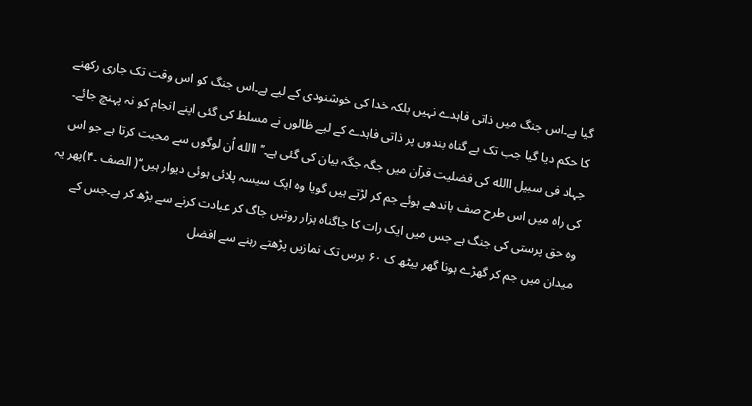گیا ہے۔اس جنگ میں ذاتی فاہدے نہیں بلکہ خدا کی خوشنودی کے لیے ہے۔اس جنگ کو اس وقت تک جاری رکھنے کا حکم دیا گیا جب تک بے گناہ بندوں پر ذاتی فاہدے کے لیے ظالوں نے مسلط کی گئی اپنے انجام کو نہ پہنچ جائے۔ جہاد فی سبیل االله کی فضلیت قرآن میں جگہ جگہ بیان کی گئی ہے۔’’ االله اُن لوگوں سے محبت کرتا ہے جو اس کی راہ میں اس طرح صف باندھے ہوئے جم کر لڑتے ہیں گویا وہ ایک سیسہ پلائی ہوئی دیوار ہیں‘‘( الصف ۔۴)پھر یہ وہ حق پرستی کی جنگ ہے جس میں ایک رات کا جاگناہ ہزار روتیں جاگ کر عبادت کرنے سے بڑھ کر ہے۔جس کے میدان میں جم کر گھڑے ہونا گھر بیٹھ ک ۶۰ برس تک نمازیں پڑھتے رہنے سے افضل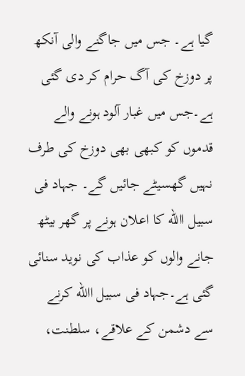گیا ہے۔ جس میں جاگنے والی آنکھ پر دوزخ کی آگ حرام کر دی گئی ہے۔جس میں غبار آلود ہونے والے قدموں کو کبھی بھی دوزخ کی طرف نہیں گھسیٹے جائیں گے۔ جہاد فی سبیل االله کا اعلان ہونے پر گھر بیٹھ جانے والوں کو عذاب کی نوید سنائی گئی ہے۔جہاد فی سبیل االله کرنے سے دشمن کے علاقے، سلطنت،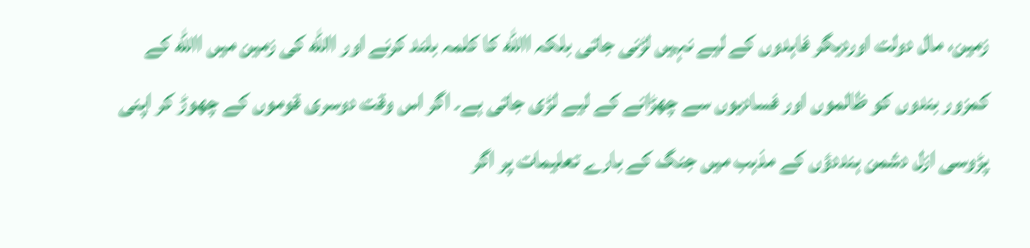زمین، مال دولت اوردیگر فاہدوں کے لیے نہیں لڑنی جاتی بلکہ االله کا کلمہ بلند کرنے اور االله کی زمین میں االله کے کمزور بندوں کو ظالموں اور فسادیوں سے چھڑانے کے لیے لڑی جاتی ہے۔ اگر اس وقت دوسری قوموں کے چھوڑ کر اپنی پڑوسی ازل دشمن ہنددؤں کے مذہب میں جنگ کے بارے تعلیمات پر اگر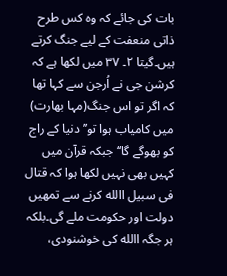بات کی جائے کہ وہ کس طرح ذاتی منعفت کے لیے جنگ کرتے ہیں۔گیتا ۲۔ ۳۷ میں لکھا ہے کہ کرشن جی نے اُرجن سے کہا تھا کہ اگر تو اس جنگ(مہا بھارت) میں کامیاب ہوا تو’’ دنیا کے راج کو بھوگے گا‘‘ جبکہ قرآن میں کہیں بھی نہیں لکھا ہوا کہ قتال فی سبیل االله کرنے سے تمھیں دولت اور حکومت ملے گی۔بلکہ ہر جگہ االله کی خوشنودی،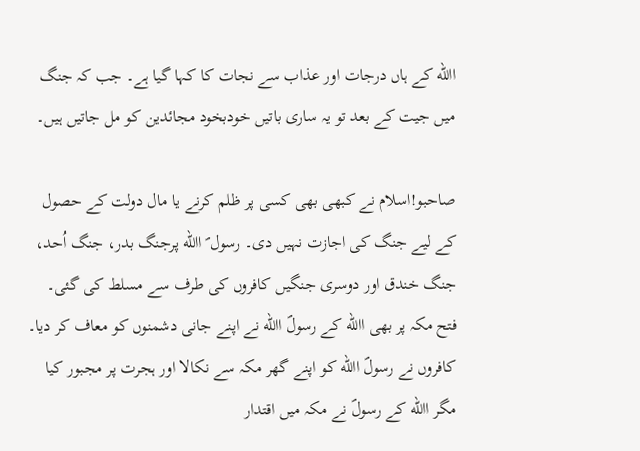االله کے ہاں درجات اور عذاب سے نجات کا کہا گیا ہے۔ جب کہ جنگ میں جیت کے بعد تو یہ ساری باتیں خودبخود مجائدین کو مل جاتیں ہیں۔

صاحبو!اسلام نے کبھی بھی کسی پر ظلم کرنے یا مال دولت کے حصول کے لیے جنگ کی اجازت نہیں دی۔ رسول ؐ االله پرجنگ بدر، جنگ اُحد، جنگ خندق اور دوسری جنگیں کافروں کی طرف سے مسلط کی گئی۔ فتح مکہ پر بھی االله کے رسولؐ االله نے اپنے جانی دشمنوں کو معاف کر دیا۔ کافروں نے رسولؐ االله کو اپنے گھر مکہ سے نکالا اور ہجرت پر مجبور کیا مگر االله کے رسولؐ نے مکہ میں اقتدار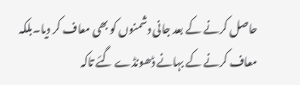حاصل کرنے کے بعد جانی دشمنوں کو بھی معاف کر دیا۔بلکہ معاف کرنے کے بہانے ڈھونڈے گئے تاکہ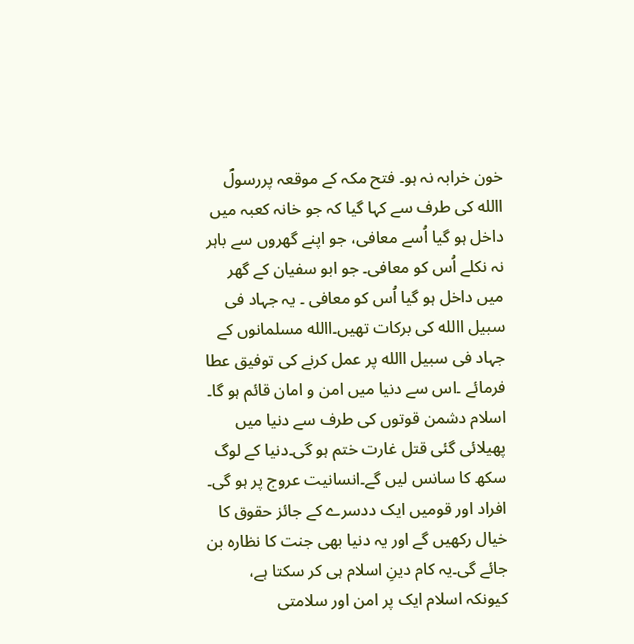خون خرابہ نہ ہو۔ فتح مکہ کے موقعہ پررسولؐ االله کی طرف سے کہا گیا کہ جو خانہ کعبہ میں داخل ہو گیا اُسے معافی، جو اپنے گھروں سے باہر نہ نکلے اُس کو معافی۔ جو ابو سفیان کے گھر میں داخل ہو گیا اُس کو معافی ۔ یہ جہاد فی سبیل االله کی برکات تھیں۔االله مسلمانوں کے جہاد فی سبیل االله پر عمل کرنے کی توفیق عطا فرمائے ۔اس سے دنیا میں امن و امان قائم ہو گا۔ اسلام دشمن قوتوں کی طرف سے دنیا میں پھیلائی گئی قتل غارت ختم ہو گی۔دنیا کے لوگ سکھ کا سانس لیں گے۔انسانیت عروج پر ہو گی۔ افراد اور قومیں ایک ددسرے کے جائز حقوق کا خیال رکھیں گے اور یہ دنیا بھی جنت کا نظارہ بن جائے گی۔یہ کام دینِ اسلام ہی کر سکتا ہے، کیونکہ اسلام ایک پر امن اور سلامتی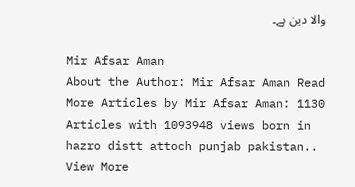والا دین ہے۔

Mir Afsar Aman
About the Author: Mir Afsar Aman Read More Articles by Mir Afsar Aman: 1130 Articles with 1093948 views born in hazro distt attoch punjab pakistan.. View More